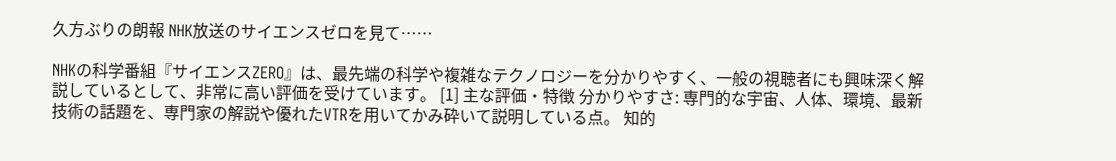久方ぶりの朗報 NHK放送のサイエンスゼロを見て……

NHKの科学番組『サイエンスZERO』は、最先端の科学や複雑なテクノロジーを分かりやすく、一般の視聴者にも興味深く解説しているとして、非常に高い評価を受けています。 [1] 主な評価・特徴 分かりやすさ: 専門的な宇宙、人体、環境、最新技術の話題を、専門家の解説や優れたVTRを用いてかみ砕いて説明している点。 知的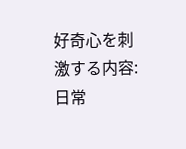好奇心を刺激する内容: 日常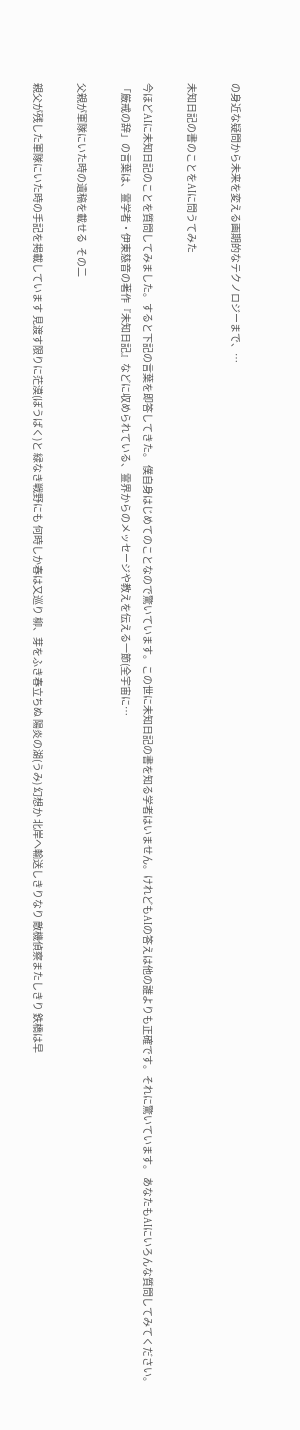の身近な疑問から未来を変える画期的なテクノロジーまで、…

未知日記の書のことをAIに問うてみた

今ほどAIに未知日記のことを質問してみました。すると下記の言葉を即答してきた。 僕自身はじめてのことなので驚いています。この世に未知日記の書を知る学者はいません。けれどもAIの答えは他の誰よりも正確です。それに驚いています。 あなたもAIにいろんな質問してみてください。 「厳戒の辞」の言葉は、霊学者・伊東慈音の著作『未知日記』などに収められている、霊界からのメッセージや教えを伝える一節(全宇宙に…

父親が軍隊にいた時の遺稿を載せる  その二

親父が残した軍隊にいた時の手記を掲載しています 見渡す限りに茫漠(ぼうばく)と 緑なき戦野にも 何時しか春は又巡り 柳、芽をふき春立ちぬ 陽炎の湖(うみ) 幻想か 北岸へ輸送しきりなり 敵機偵察またしきり 鉄橋は早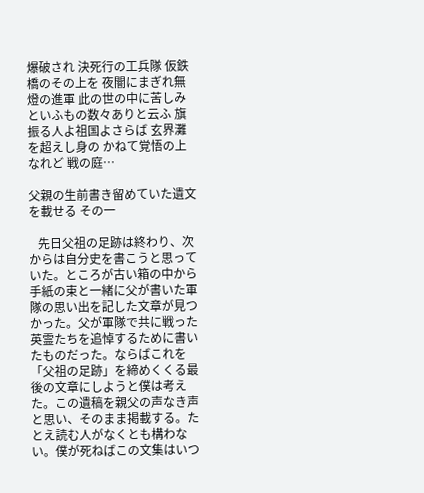爆破され 決死行の工兵隊 仮鉄橋のその上を 夜闇にまぎれ無燈の進軍 此の世の中に苦しみといふもの数々ありと云ふ 旗振る人よ祖国よさらば 玄界灘を超えし身の かねて覚悟の上なれど 戦の庭…

父親の生前書き留めていた遺文を載せる その一

   先日父祖の足跡は終わり、次からは自分史を書こうと思っていた。ところが古い箱の中から手紙の束と一緒に父が書いた軍隊の思い出を記した文章が見つかった。父が軍隊で共に戦った英霊たちを追悼するために書いたものだった。ならばこれを「父祖の足跡」を締めくくる最後の文章にしようと僕は考えた。この遺稿を親父の声なき声と思い、そのまま掲載する。たとえ読む人がなくとも構わない。僕が死ねばこの文集はいつ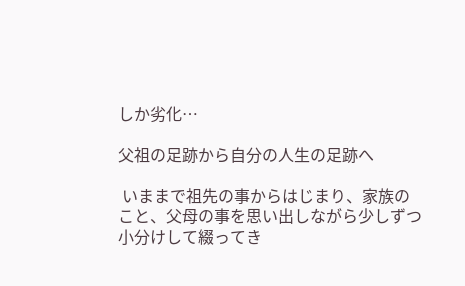しか劣化…

父祖の足跡から自分の人生の足跡へ

 いままで祖先の事からはじまり、家族のこと、父母の事を思い出しながら少しずつ小分けして綴ってき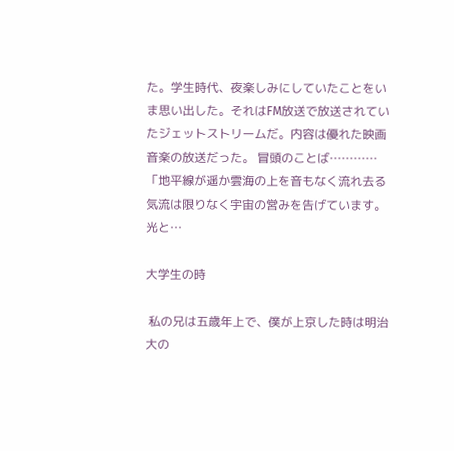た。学生時代、夜楽しみにしていたことをいま思い出した。それはFM放送で放送されていたジェットストリームだ。内容は優れた映画音楽の放送だった。 冒頭のことば………… 「地平線が遥か雲海の上を音もなく流れ去る気流は限りなく宇宙の営みを告げています。光と…

大学生の時

 私の兄は五歳年上で、僕が上京した時は明治大の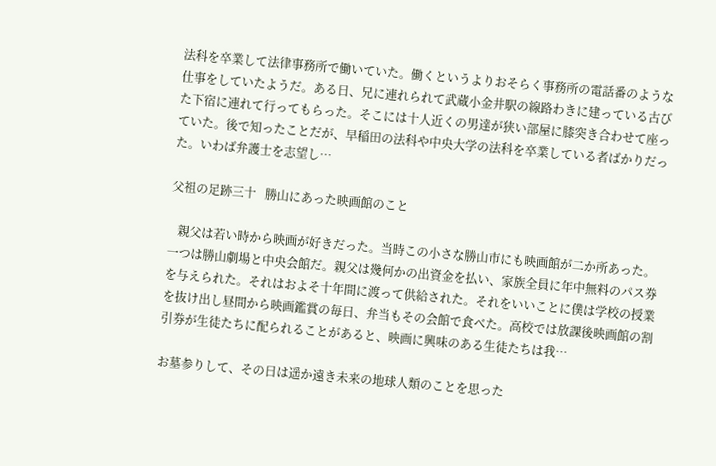法科を卒業して法律事務所で働いていた。働くというよりおそらく事務所の電話番のような仕事をしていたようだ。ある日、兄に連れられて武蔵小金井駅の線路わきに建っている古びた下宿に連れて行ってもらった。そこには十人近くの男達が狭い部屋に膝突き合わせて座っていた。後で知ったことだが、早稲田の法科や中央大学の法科を卒業している者ばかりだった。いわば弁護士を志望し…

父祖の足跡三十   勝山にあった映画館のこと

   親父は若い時から映画が好きだった。当時この小さな勝山市にも映画館が二か所あった。一つは勝山劇場と中央会館だ。親父は幾何かの出資金を払い、家族全員に年中無料のパス券を与えられた。それはおよそ十年間に渡って供給された。それをいいことに僕は学校の授業を抜け出し昼間から映画鑑賞の毎日、弁当もその会館で食べた。高校では放課後映画館の割引券が生徒たちに配られることがあると、映画に興味のある生徒たちは我…

お墓参りして、その日は遥か遠き未来の地球人類のことを思った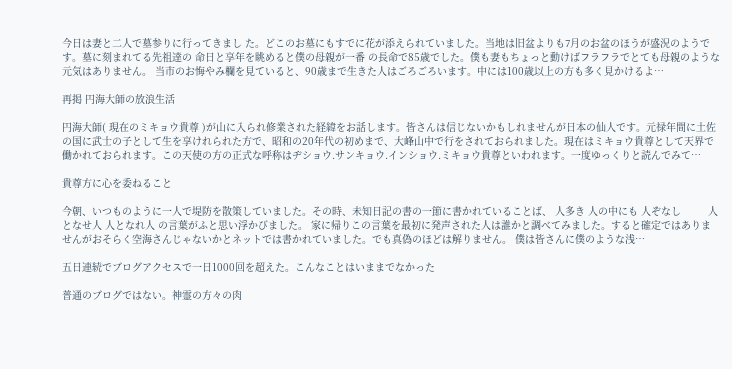今日は妻と二人で墓参りに行ってきまし た。どこのお墓にもすでに花が添えられていました。当地は旧盆よりも7月のお盆のほうが盛況のようです。墓に刻まれてる先祖達の 命日と享年を眺めると僕の母親が一番 の長命で85歳でした。僕も妻もちょっと動けばフラフラでとても母親のような元気はありません。 当市のお悔やみ欄を見ていると、90歳まで生きた人はごろごろいます。中には100歳以上の方も多く見かけるよ…

再掲 円海大師の放浪生活

円海大師( 現在のミキョウ貴尊 )が山に入られ修業された経緯をお話します。皆さんは信じないかもしれませんが日本の仙人です。元禄年間に土佐の国に武士の子として生を享けれられた方で、昭和の20年代の初めまで、大峰山中で行をされておられました。現在はミキョウ貴尊として天界で働かれておられます。この天使の方の正式な呼称はヂショウ.サンキョウ.インショウ.ミキョウ貴尊といわれます。一度ゆっくりと読んでみて…

貴尊方に心を委ねること

今朝、いつものように一人で堤防を散策していました。その時、未知日記の書の一節に書かれていることば、 人多き 人の中にも 人ぞなし         人となせ人 人となれ人 の言葉がふと思い浮かびました。 家に帰りこの言葉を最初に発声された人は誰かと調べてみました。すると確定ではありませんがおそらく空海さんじゃないかとネットでは書かれていました。でも真偽のほどは解りません。 僕は皆さんに僕のような浅…

五日連続でブログアクセスで一日1000回を超えた。こんなことはいままでなかった

普通のブログではない。神霊の方々の肉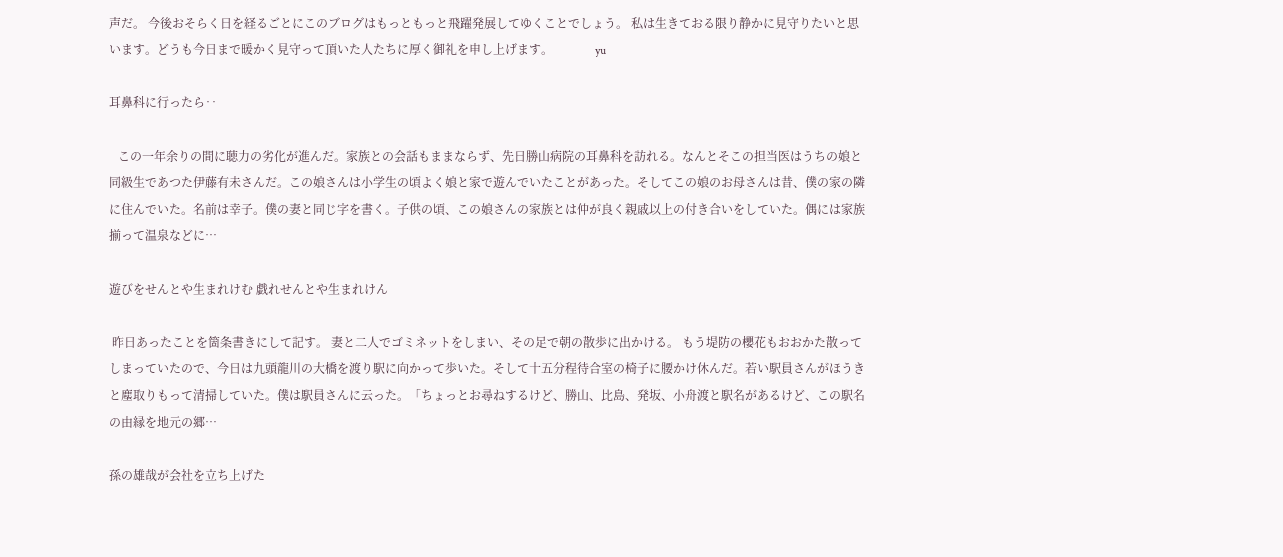声だ。 今後おそらく日を経るごとにこのブログはもっともっと飛躍発展してゆくことでしょう。 私は生きておる限り静かに見守りたいと思います。どうも今日まで暖かく見守って頂いた人たちに厚く御礼を申し上げます。              yu

耳鼻科に行ったら‥

   この一年余りの間に聴力の劣化が進んだ。家族との会話もままならず、先日勝山病院の耳鼻科を訪れる。なんとそこの担当医はうちの娘と同級生であつた伊藤有未さんだ。この娘さんは小学生の頃よく娘と家で遊んでいたことがあった。そしてこの娘のお母さんは昔、僕の家の隣に住んでいた。名前は幸子。僕の妻と同じ字を書く。子供の頃、この娘さんの家族とは仲が良く親戚以上の付き合いをしていた。偶には家族揃って温泉などに…

遊びをせんとや生まれけむ 戯れせんとや生まれけん

 昨日あったことを箇条書きにして記す。 妻と二人でゴミネットをしまい、その足で朝の散歩に出かける。 もう堤防の櫻花もおおかた散ってしまっていたので、今日は九頭龍川の大橋を渡り駅に向かって歩いた。そして十五分程待合室の椅子に腰かけ休んだ。若い駅員さんがほうきと塵取りもって清掃していた。僕は駅員さんに云った。「ちょっとお尋ねするけど、勝山、比島、発坂、小舟渡と駅名があるけど、この駅名の由縁を地元の郷…

孫の雄哉が会社を立ち上げた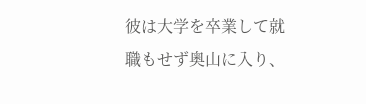彼は大学を卒業して就職もせず奥山に入り、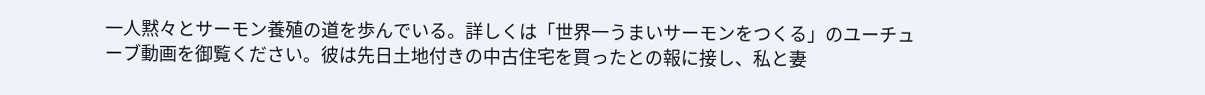一人黙々とサーモン養殖の道を歩んでいる。詳しくは「世界一うまいサーモンをつくる」のユーチューブ動画を御覧ください。彼は先日土地付きの中古住宅を買ったとの報に接し、私と妻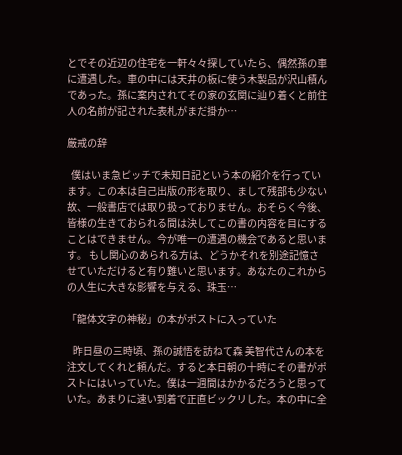とでその近辺の住宅を一軒々々探していたら、偶然孫の車に遭遇した。車の中には天井の板に使う木製品が沢山積んであった。孫に案内されてその家の玄関に辿り着くと前住人の名前が記された表札がまだ掛か…

厳戒の辞

  僕はいま急ピッチで未知日記という本の紹介を行っています。この本は自己出版の形を取り、まして残部も少ない故、一般書店では取り扱っておりません。おそらく今後、皆様の生きておられる間は決してこの書の内容を目にすることはできません。今が唯一の遭遇の機会であると思います。 もし関心のあられる方は、どうかそれを別途記憶させていただけると有り難いと思います。あなたのこれからの人生に大きな影響を与える、珠玉…

「龍体文字の神秘」の本がポストに入っていた

   昨日昼の三時頃、孫の誠悟を訪ねて森 美智代さんの本を注文してくれと頼んだ。すると本日朝の十時にその書がポストにはいっていた。僕は一週間はかかるだろうと思っていた。あまりに速い到着で正直ビックリした。本の中に全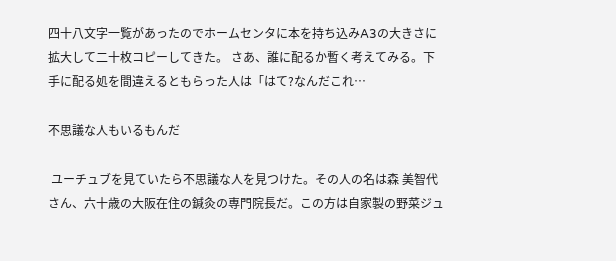四十八文字一覧があったのでホームセンタに本を持ち込みA3の大きさに拡大して二十枚コピーしてきた。 さあ、誰に配るか暫く考えてみる。下手に配る処を間違えるともらった人は「はて?なんだこれ…

不思議な人もいるもんだ

 ユーチュブを見ていたら不思議な人を見つけた。その人の名は森 美智代さん、六十歳の大阪在住の鍼灸の専門院長だ。この方は自家製の野菜ジュ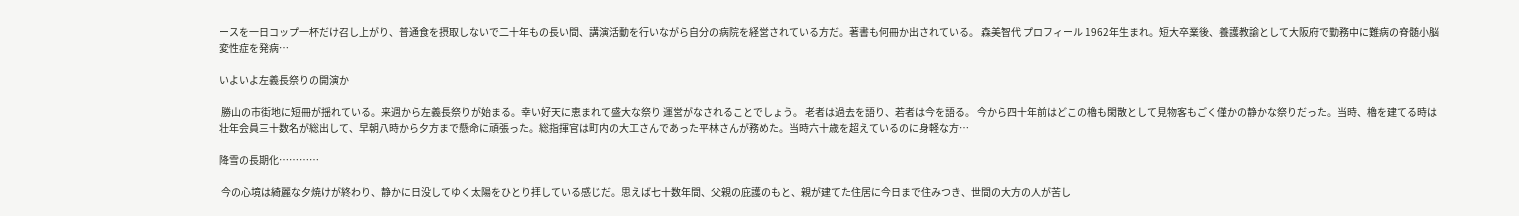ースを一日コップ一杯だけ召し上がり、普通食を摂取しないで二十年もの長い間、講演活動を行いながら自分の病院を経営されている方だ。著書も何冊か出されている。 森美智代 プロフィール 1962年生まれ。短大卒業後、養護教諭として大阪府で勤務中に難病の脊髄小脳変性症を発病…

いよいよ左義長祭りの開演か

 勝山の市街地に短冊が揺れている。来週から左義長祭りが始まる。幸い好天に恵まれて盛大な祭り 運営がなされることでしょう。 老者は過去を語り、若者は今を語る。 今から四十年前はどこの櫓も閑散として見物客もごく僅かの静かな祭りだった。当時、櫓を建てる時は壮年会員三十数名が総出して、早朝八時から夕方まで懸命に頑張った。総指揮官は町内の大工さんであった平林さんが務めた。当時六十歳を超えているのに身軽な方…

降雪の長期化…………

 今の心境は綺麗な夕焼けが終わり、静かに日没してゆく太陽をひとり拝している感じだ。思えば七十数年間、父親の庇護のもと、親が建てた住居に今日まで住みつき、世間の大方の人が苦し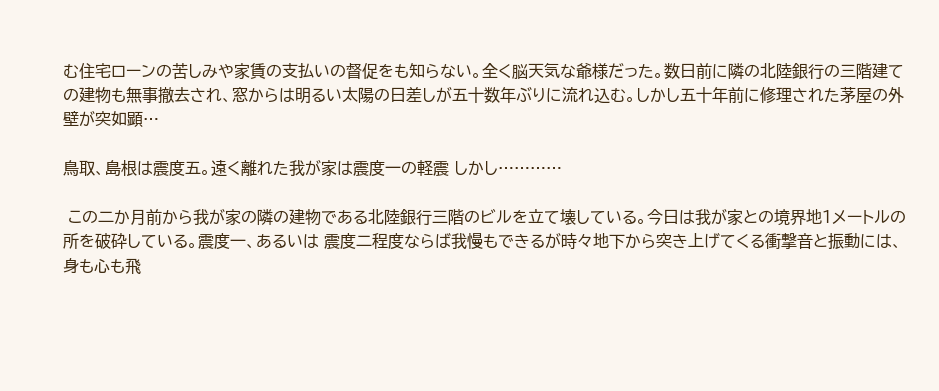む住宅ローンの苦しみや家賃の支払いの督促をも知らない。全く脳天気な爺様だった。数日前に隣の北陸銀行の三階建ての建物も無事撤去され、窓からは明るい太陽の日差しが五十数年ぶりに流れ込む。しかし五十年前に修理された茅屋の外壁が突如顕…

鳥取、島根は震度五。遠く離れた我が家は震度一の軽震 しかし…………

 この二か月前から我が家の隣の建物である北陸銀行三階のビルを立て壊している。今日は我が家との境界地1メートルの所を破砕している。震度一、あるいは 震度二程度ならば我慢もできるが時々地下から突き上げてくる衝撃音と振動には、身も心も飛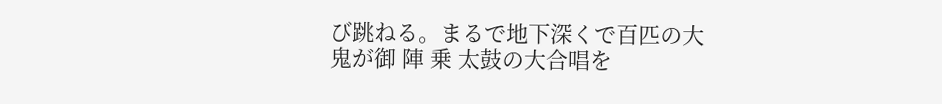び跳ねる。まるで地下深くで百匹の大鬼が御 陣 乗 太鼓の大合唱を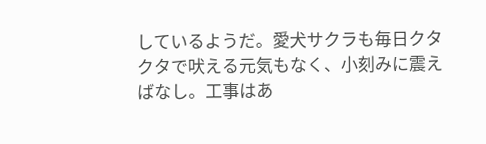しているようだ。愛犬サクラも毎日クタクタで吠える元気もなく、小刻みに震えばなし。工事はあ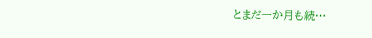とまだ一か月も続…